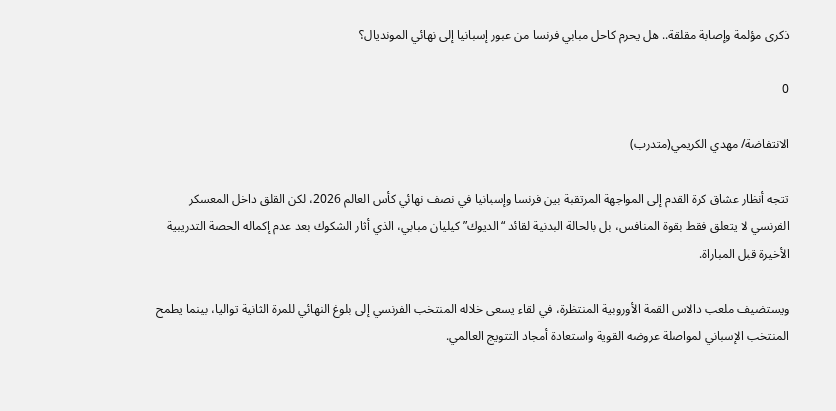ذكرى مؤلمة وإصابة مقلقة.. هل يحرم كاحل مبابي فرنسا من عبور إسبانيا إلى نهائي المونديال؟

0

الانتفاضة/ مهدي الكريمي(متدرب)

تتجه أنظار عشاق كرة القدم إلى المواجهة المرتقبة بين فرنسا وإسبانيا في نصف نهائي كأس العالم 2026، لكن القلق داخل المعسكر الفرنسي لا يتعلق فقط بقوة المنافس، بل بالحالة البدنية لقائد “الديوك” كيليان مبابي، الذي أثار الشكوك بعد عدم إكماله الحصة التدريبية الأخيرة قبل المباراة.

ويستضيف ملعب دالاس القمة الأوروبية المنتظرة، في لقاء يسعى خلاله المنتخب الفرنسي إلى بلوغ النهائي للمرة الثانية تواليا، بينما يطمح المنتخب الإسباني لمواصلة عروضه القوية واستعادة أمجاد التتويج العالمي.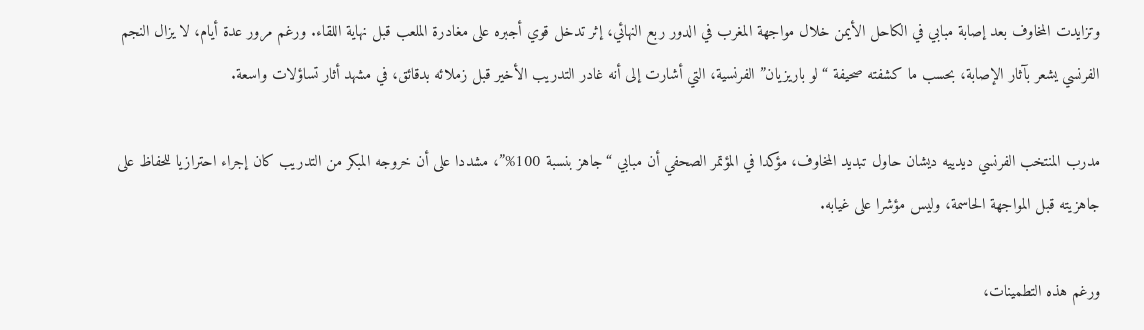وتزايدت المخاوف بعد إصابة مبابي في الكاحل الأيمن خلال مواجهة المغرب في الدور ربع النهائي، إثر تدخل قوي أجبره على مغادرة الملعب قبل نهاية اللقاء. ورغم مرور عدة أيام، لا يزال النجم الفرنسي يشعر بآثار الإصابة، بحسب ما كشفته صحيفة “لو باريزيان” الفرنسية، التي أشارت إلى أنه غادر التدريب الأخير قبل زملائه بدقائق، في مشهد أثار تساؤلات واسعة.

مدرب المنتخب الفرنسي ديدييه ديشان حاول تبديد المخاوف، مؤكدا في المؤتمر الصحفي أن مبابي “جاهز بنسبة 100%”، مشددا على أن خروجه المبكر من التدريب كان إجراء احترازيا للحفاظ على جاهزيته قبل المواجهة الحاسمة، وليس مؤشرا على غيابه.

ورغم هذه التطمينات،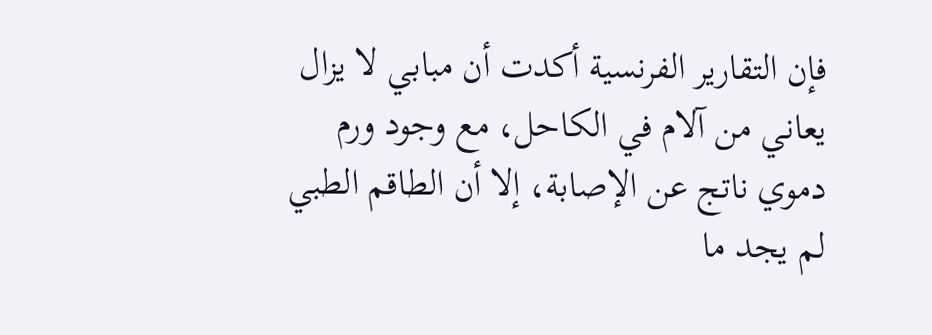فإن التقارير الفرنسية أكدت أن مبابي لا يزال يعاني من آلام في الكاحل، مع وجود ورم دموي ناتج عن الإصابة، إلا أن الطاقم الطبي لم يجد ما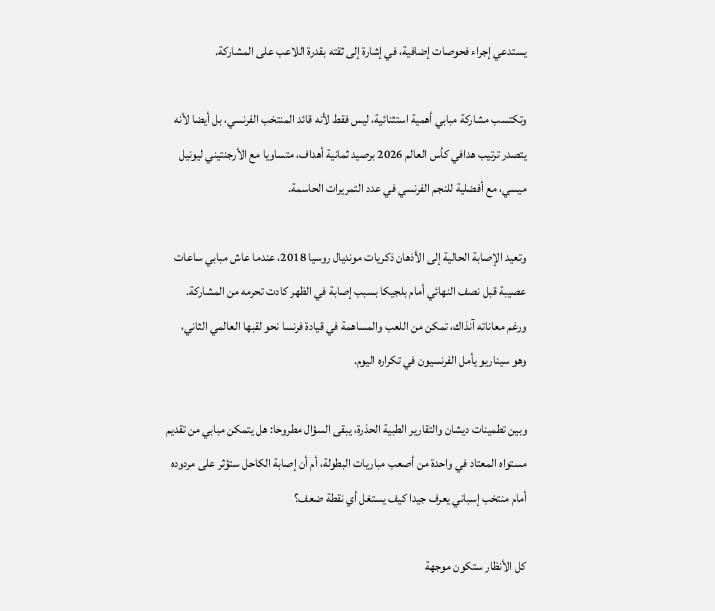يستدعي إجراء فحوصات إضافية، في إشارة إلى ثقته بقدرة اللاعب على المشاركة.

وتكتسب مشاركة مبابي أهمية استثنائية، ليس فقط لأنه قائد المنتخب الفرنسي، بل أيضا لأنه يتصدر ترتيب هدافي كأس العالم 2026 برصيد ثمانية أهداف، متساويا مع الأرجنتيني ليونيل ميسي، مع أفضلية للنجم الفرنسي في عدد التمريرات الحاسمة.

وتعيد الإصابة الحالية إلى الأذهان ذكريات مونديال روسيا 2018، عندما عاش مبابي ساعات عصيبة قبل نصف النهائي أمام بلجيكا بسبب إصابة في الظهر كادت تحرمه من المشاركة. ورغم معاناته آنذاك، تمكن من اللعب والمساهمة في قيادة فرنسا نحو لقبها العالمي الثاني، وهو سيناريو يأمل الفرنسيون في تكراره اليوم.

وبين تطمينات ديشان والتقارير الطبية الحذرة، يبقى السؤال مطروحا: هل يتمكن مبابي من تقديم مستواه المعتاد في واحدة من أصعب مباريات البطولة، أم أن إصابة الكاحل ستؤثر على مردوده أمام منتخب إسباني يعرف جيدا كيف يستغل أي نقطة ضعف؟

كل الأنظار ستكون موجهة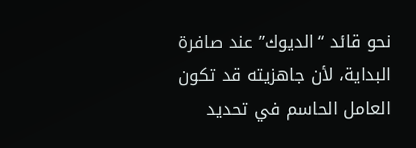نحو قائد “الديوك” عند صافرة البداية، لأن جاهزيته قد تكون العامل الحاسم في تحديد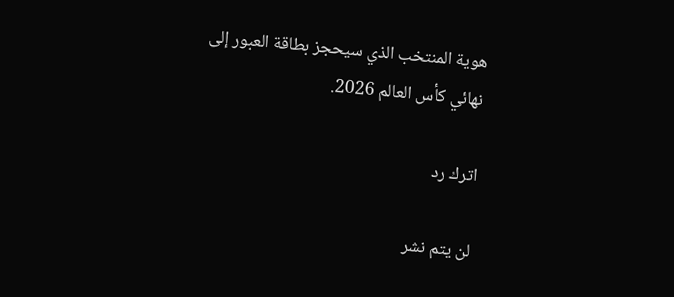هوية المنتخب الذي سيحجز بطاقة العبور إلى نهائي كأس العالم 2026.

اترك رد

لن يتم نشر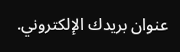عنوان بريدك الإلكتروني.